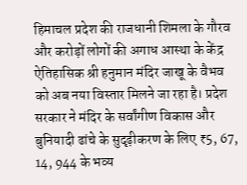हिमाचल प्रदेश की राजधानी शिमला के गौरव और करोड़ों लोगों की अगाध आस्था के केंद्र ऐतिहासिक श्री हनुमान मंदिर जाखू के वैभव को अब नया विस्तार मिलने जा रहा है। प्रदेश सरकार ने मंदिर के सर्वांगीण विकास और बुनियादी ढांचे के सुदृढ़ीकरण के लिए ₹5, 67, 14, 944 के भव्य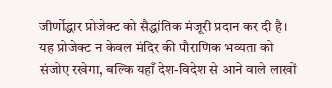जीर्णोद्धार प्रोजेक्ट को सैद्धांतिक मंजूरी प्रदान कर दी है। यह प्रोजेक्ट न केवल मंदिर की पौराणिक भव्यता को संजोए रखेगा, बल्कि यहाँ देश-विदेश से आने वाले लाखों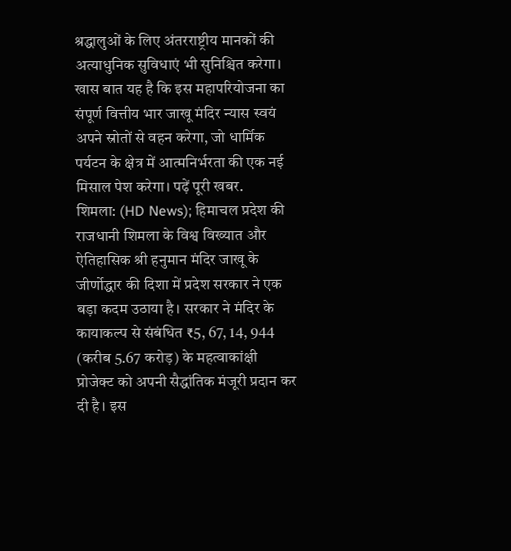श्रद्धालुओं के लिए अंतरराष्ट्रीय मानकों की अत्याधुनिक सुविधाएं भी सुनिश्चित करेगा। खास बात यह है कि इस महापरियोजना का संपूर्ण वित्तीय भार जाखू मंदिर न्यास स्वयं अपने स्रोतों से वहन करेगा, जो धार्मिक पर्यटन के क्षेत्र में आत्मनिर्भरता की एक नई मिसाल पेश करेगा। पढ़ें पूरी खबर.
शिमला: (HD News); हिमाचल प्रदेश की राजधानी शिमला के विश्व विख्यात और ऐतिहासिक श्री हनुमान मंदिर जाखू के जीर्णोद्धार की दिशा में प्रदेश सरकार ने एक बड़ा कदम उठाया है। सरकार ने मंदिर के कायाकल्प से संबंधित ₹5, 67, 14, 944 (करीब 5.67 करोड़) के महत्वाकांक्षी प्रोजेक्ट को अपनी सैद्धांतिक मंजूरी प्रदान कर दी है। इस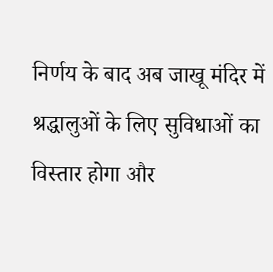निर्णय के बाद अब जाखू मंदिर में श्रद्धालुओं के लिए सुविधाओं का विस्तार होगा और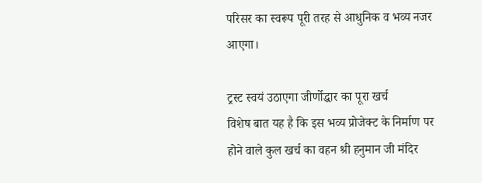परिसर का स्वरूप पूरी तरह से आधुनिक व भव्य नजर आएगा।

ट्रस्ट स्वयं उठाएगा जीर्णोद्धार का पूरा खर्च
विशेष बात यह है कि इस भव्य प्रोजेक्ट के निर्माण पर होने वाले कुल खर्च का वहन श्री हनुमान जी मंदिर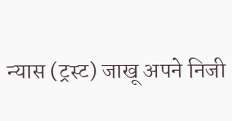न्यास (ट्रस्ट) जाखू अपने निजी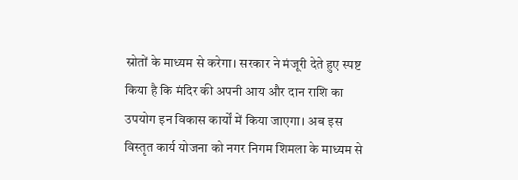स्रोतों के माध्यम से करेगा। सरकार ने मंजूरी देते हुए स्पष्ट किया है कि मंदिर की अपनी आय और दान राशि का उपयोग इन विकास कार्यों में किया जाएगा। अब इस विस्तृत कार्य योजना को नगर निगम शिमला के माध्यम से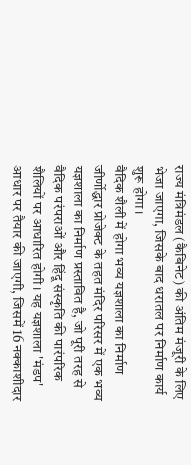राज्य मंत्रिमंडल (कैबिनेट) की अंतिम मंजूरी के लिए भेजा जाएगा, जिसके बाद धरातल पर निर्माण कार्य शुरू होगा।
वैदिक शैली में होगा भव्य यज्ञशाला का निर्माण
जीर्णोद्धार प्रोजेक्ट के तहत मंदिर परिसर में एक भव्य यज्ञशाला का निर्माण प्रस्तावित है, जो पूरी तरह से वैदिक परंपराओं और हिंदू संस्कृति की पारंपरिक शैलियों पर आधारित होगी। यह यज्ञशाला 'मंडप' आधार पर तैयार की जाएगी, जिसमें 16 नक्काशीदार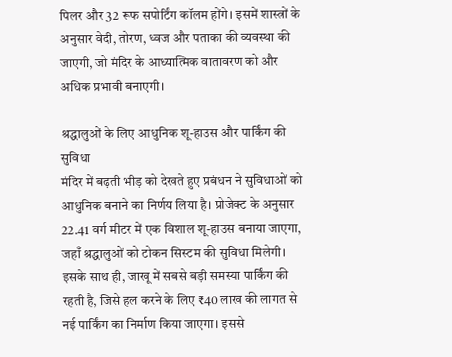पिलर और 32 रूफ सपोर्टिंग कॉलम होंगे। इसमें शास्त्रों के अनुसार वेदी, तोरण, ध्वज और पताका की व्यवस्था की जाएगी, जो मंदिर के आध्यात्मिक वातावरण को और अधिक प्रभावी बनाएगी।

श्रद्धालुओं के लिए आधुनिक शू-हाउस और पार्किंग की सुविधा
मंदिर में बढ़ती भीड़ को देखते हुए प्रबंधन ने सुविधाओं को आधुनिक बनाने का निर्णय लिया है। प्रोजेक्ट के अनुसार 22.41 वर्ग मीटर में एक विशाल शू-हाउस बनाया जाएगा, जहाँ श्रद्धालुओं को टोकन सिस्टम की सुविधा मिलेगी। इसके साथ ही, जाखू में सबसे बड़ी समस्या पार्किंग की रहती है, जिसे हल करने के लिए ₹40 लाख की लागत से नई पार्किंग का निर्माण किया जाएगा। इससे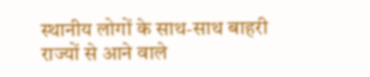स्थानीय लोगों के साथ-साथ बाहरी राज्यों से आने वाले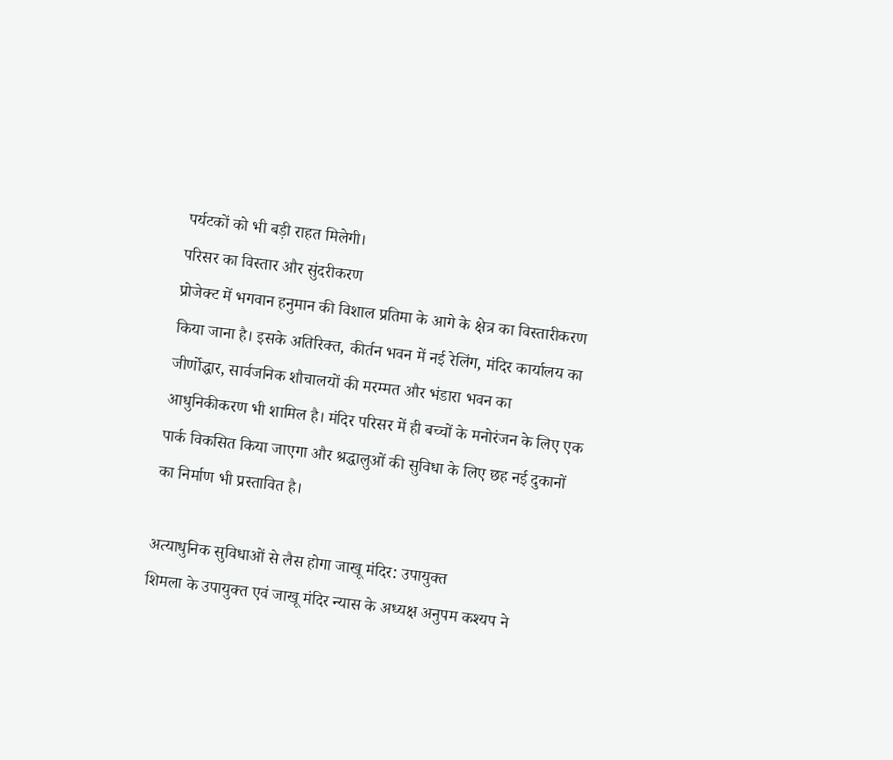पर्यटकों को भी बड़ी राहत मिलेगी।
परिसर का विस्तार और सुंदरीकरण
प्रोजेक्ट में भगवान हनुमान की विशाल प्रतिमा के आगे के क्षेत्र का विस्तारीकरण किया जाना है। इसके अतिरिक्त, कीर्तन भवन में नई रेलिंग, मंदिर कार्यालय का जीर्णोद्धार, सार्वजनिक शौचालयों की मरम्मत और भंडारा भवन का आधुनिकीकरण भी शामिल है। मंदिर परिसर में ही बच्चों के मनोरंजन के लिए एक पार्क विकसित किया जाएगा और श्रद्धालुओं की सुविधा के लिए छह नई दुकानों का निर्माण भी प्रस्तावित है।

अत्याधुनिक सुविधाओं से लैस होगा जाखू मंदिर: उपायुक्त
शिमला के उपायुक्त एवं जाखू मंदिर न्यास के अध्यक्ष अनुपम कश्यप ने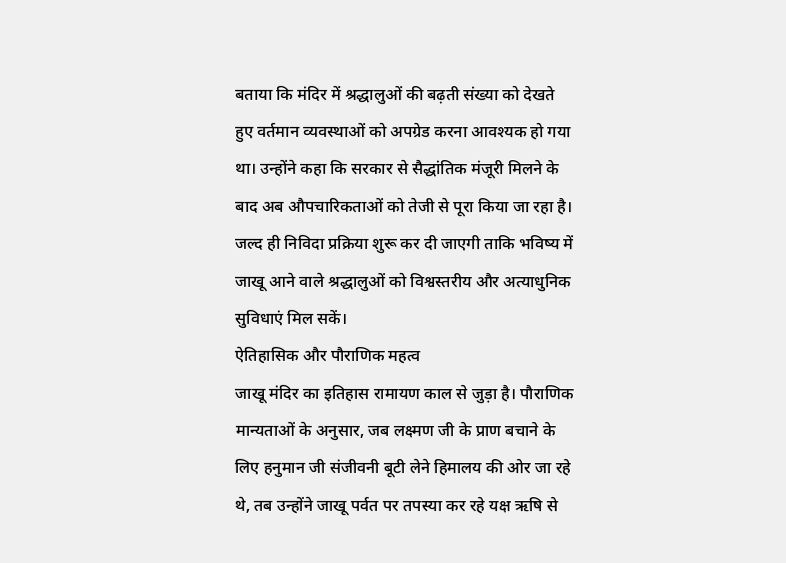बताया कि मंदिर में श्रद्धालुओं की बढ़ती संख्या को देखते हुए वर्तमान व्यवस्थाओं को अपग्रेड करना आवश्यक हो गया था। उन्होंने कहा कि सरकार से सैद्धांतिक मंजूरी मिलने के बाद अब औपचारिकताओं को तेजी से पूरा किया जा रहा है। जल्द ही निविदा प्रक्रिया शुरू कर दी जाएगी ताकि भविष्य में जाखू आने वाले श्रद्धालुओं को विश्वस्तरीय और अत्याधुनिक सुविधाएं मिल सकें।
ऐतिहासिक और पौराणिक महत्व
जाखू मंदिर का इतिहास रामायण काल से जुड़ा है। पौराणिक मान्यताओं के अनुसार, जब लक्ष्मण जी के प्राण बचाने के लिए हनुमान जी संजीवनी बूटी लेने हिमालय की ओर जा रहे थे, तब उन्होंने जाखू पर्वत पर तपस्या कर रहे यक्ष ऋषि से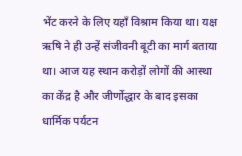भेंट करने के लिए यहाँ विश्राम किया था। यक्ष ऋषि ने ही उन्हें संजीवनी बूटी का मार्ग बताया था। आज यह स्थान करोड़ों लोगों की आस्था का केंद्र है और जीर्णोद्धार के बाद इसका धार्मिक पर्यटन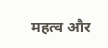महत्व और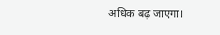अधिक बढ़ जाएगा।